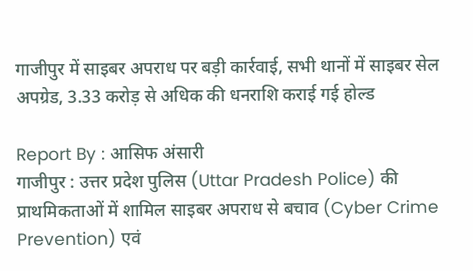गाजीपुर में साइबर अपराध पर बड़ी कार्रवाई, सभी थानों में साइबर सेल अपग्रेड, 3.33 करोड़ से अधिक की धनराशि कराई गई होल्ड

Report By : आसिफ अंसारी
गाजीपुर : उत्तर प्रदेश पुलिस (Uttar Pradesh Police) की प्राथमिकताओं में शामिल साइबर अपराध से बचाव (Cyber Crime Prevention) एवं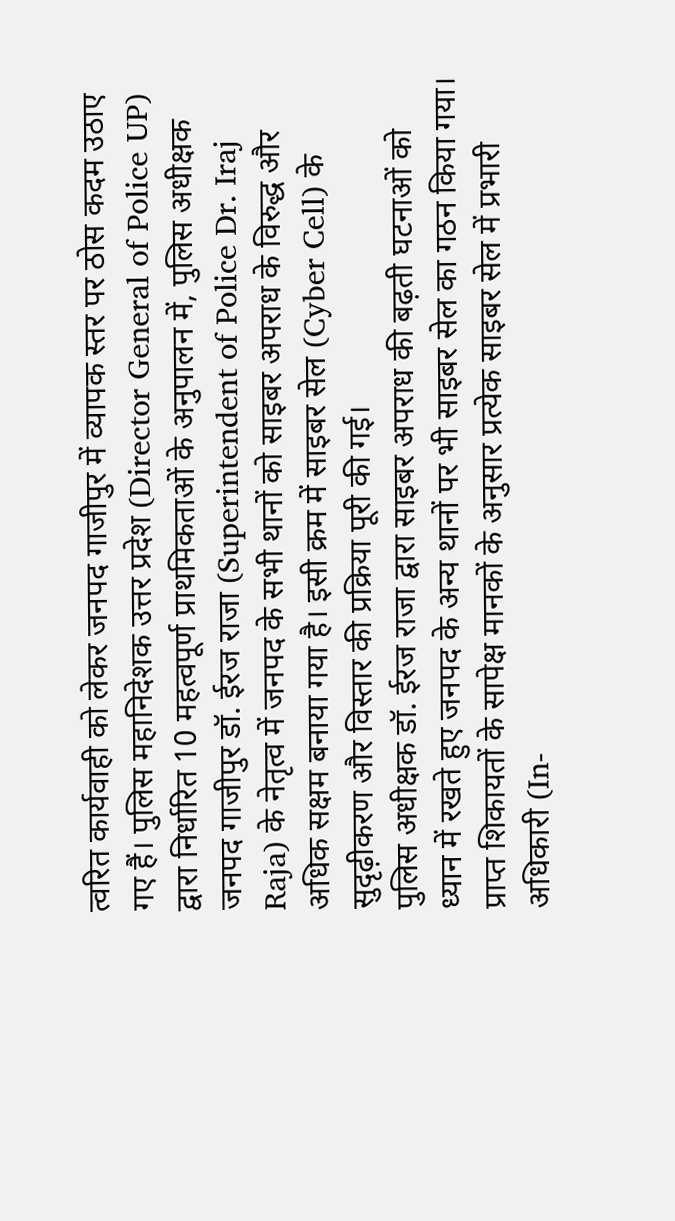त्वरित कार्यवाही को लेकर जनपद गाजीपुर में व्यापक स्तर पर ठोस कदम उठाए गए हैं। पुलिस महानिदेशक उत्तर प्रदेश (Director General of Police UP) द्वारा निर्धारित 10 महत्वपूर्ण प्राथमिकताओं के अनुपालन में, पुलिस अधीक्षक जनपद गाजीपुर डॉ. ईरज राजा (Superintendent of Police Dr. Iraj Raja) के नेतृत्व में जनपद के सभी थानों को साइबर अपराध के विरुद्ध और अधिक सक्षम बनाया गया है। इसी क्रम में साइबर सेल (Cyber Cell) के सुदृढ़ीकरण और विस्तार की प्रक्रिया पूरी की गई।
पुलिस अधीक्षक डॉ. ईरज राजा द्वारा साइबर अपराध की बढ़ती घटनाओं को ध्यान में रखते हुए जनपद के अन्य थानों पर भी साइबर सेल का गठन किया गया। प्राप्त शिकायतों के सापेक्ष मानकों के अनुसार प्रत्येक साइबर सेल में प्रभारी अधिकारी (In-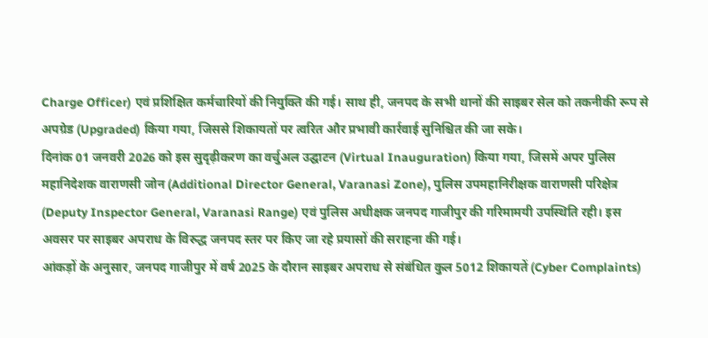Charge Officer) एवं प्रशिक्षित कर्मचारियों की नियुक्ति की गई। साथ ही, जनपद के सभी थानों की साइबर सेल को तकनीकी रूप से अपग्रेड (Upgraded) किया गया, जिससे शिकायतों पर त्वरित और प्रभावी कार्रवाई सुनिश्चित की जा सके।
दिनांक 01 जनवरी 2026 को इस सुदृढ़ीकरण का वर्चुअल उद्घाटन (Virtual Inauguration) किया गया, जिसमें अपर पुलिस महानिदेशक वाराणसी जोन (Additional Director General, Varanasi Zone), पुलिस उपमहानिरीक्षक वाराणसी परिक्षेत्र (Deputy Inspector General, Varanasi Range) एवं पुलिस अधीक्षक जनपद गाजीपुर की गरिमामयी उपस्थिति रही। इस अवसर पर साइबर अपराध के विरुद्ध जनपद स्तर पर किए जा रहे प्रयासों की सराहना की गई।
आंकड़ों के अनुसार, जनपद गाजीपुर में वर्ष 2025 के दौरान साइबर अपराध से संबंधित कुल 5012 शिकायतें (Cyber Complaints)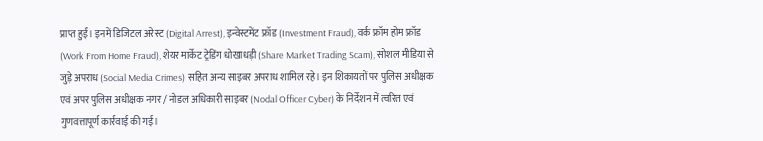प्राप्त हुईं। इनमें डिजिटल अरेस्ट (Digital Arrest), इन्वेस्टमेंट फ्रॉड (Investment Fraud), वर्क फ्रॉम होम फ्रॉड (Work From Home Fraud), शेयर मार्केट ट्रेडिंग धोखाधड़ी (Share Market Trading Scam), सोशल मीडिया से जुड़े अपराध (Social Media Crimes) सहित अन्य साइबर अपराध शामिल रहे। इन शिकायतों पर पुलिस अधीक्षक एवं अपर पुलिस अधीक्षक नगर / नोडल अधिकारी साइबर (Nodal Officer Cyber) के निर्देशन में त्वरित एवं गुणवत्तापूर्ण कार्रवाई की गई।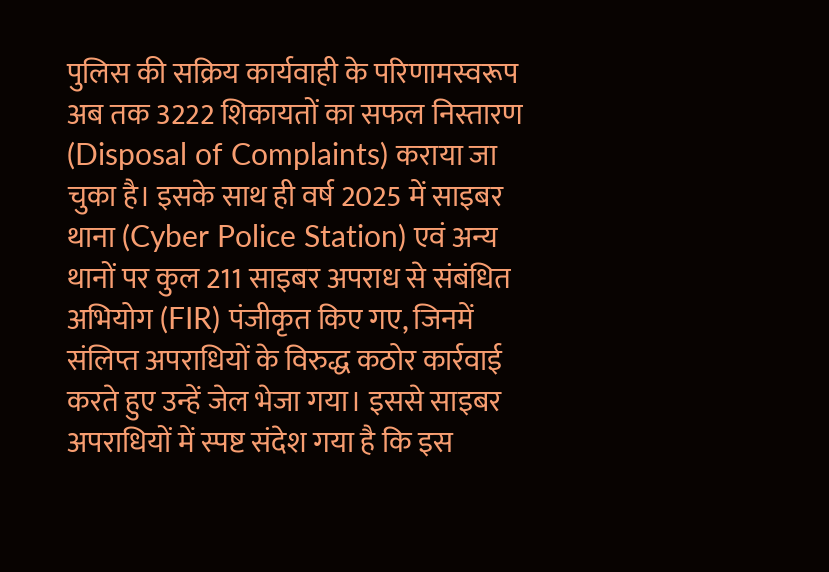पुलिस की सक्रिय कार्यवाही के परिणामस्वरूप अब तक 3222 शिकायतों का सफल निस्तारण (Disposal of Complaints) कराया जा चुका है। इसके साथ ही वर्ष 2025 में साइबर थाना (Cyber Police Station) एवं अन्य थानों पर कुल 211 साइबर अपराध से संबंधित अभियोग (FIR) पंजीकृत किए गए, जिनमें संलिप्त अपराधियों के विरुद्ध कठोर कार्रवाई करते हुए उन्हें जेल भेजा गया। इससे साइबर अपराधियों में स्पष्ट संदेश गया है कि इस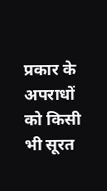प्रकार के अपराधों को किसी भी सूरत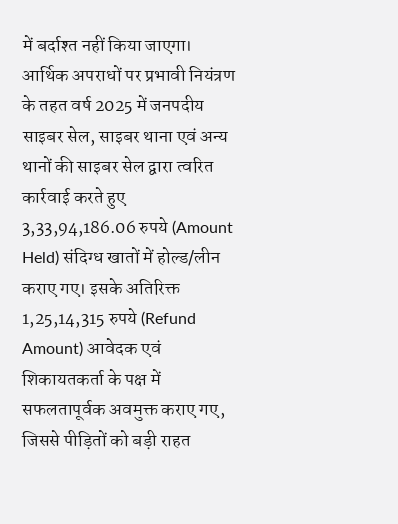में बर्दाश्त नहीं किया जाएगा।
आर्थिक अपराधों पर प्रभावी नियंत्रण के तहत वर्ष 2025 में जनपदीय साइबर सेल, साइबर थाना एवं अन्य थानों की साइबर सेल द्वारा त्वरित कार्रवाई करते हुए 3,33,94,186.06 रुपये (Amount Held) संदिग्ध खातों में होल्ड/लीन कराए गए। इसके अतिरिक्त 1,25,14,315 रुपये (Refund Amount) आवेदक एवं शिकायतकर्ता के पक्ष में सफलतापूर्वक अवमुक्त कराए गए, जिससे पीड़ितों को बड़ी राहत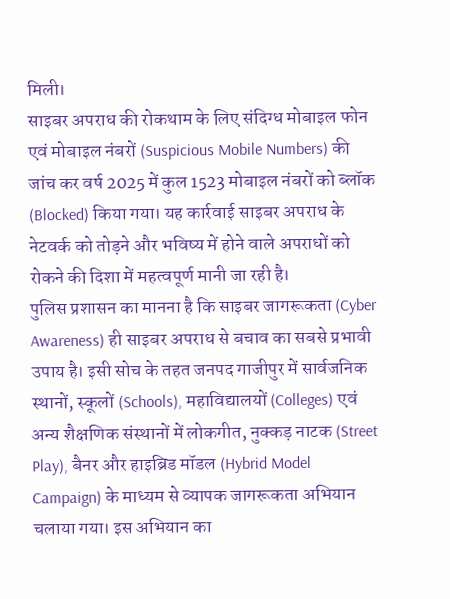मिली।
साइबर अपराध की रोकथाम के लिए संदिग्ध मोबाइल फोन एवं मोबाइल नंबरों (Suspicious Mobile Numbers) की जांच कर वर्ष 2025 में कुल 1523 मोबाइल नंबरों को ब्लॉक (Blocked) किया गया। यह कार्रवाई साइबर अपराध के नेटवर्क को तोड़ने और भविष्य में होने वाले अपराधों को रोकने की दिशा में महत्वपूर्ण मानी जा रही है।
पुलिस प्रशासन का मानना है कि साइबर जागरूकता (Cyber Awareness) ही साइबर अपराध से बचाव का सबसे प्रभावी उपाय है। इसी सोच के तहत जनपद गाजीपुर में सार्वजनिक स्थानों, स्कूलों (Schools), महाविद्यालयों (Colleges) एवं अन्य शैक्षणिक संस्थानों में लोकगीत, नुक्कड़ नाटक (Street Play), बैनर और हाइब्रिड मॉडल (Hybrid Model Campaign) के माध्यम से व्यापक जागरूकता अभियान चलाया गया। इस अभियान का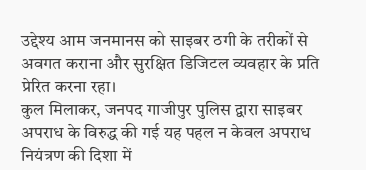उद्देश्य आम जनमानस को साइबर ठगी के तरीकों से अवगत कराना और सुरक्षित डिजिटल व्यवहार के प्रति प्रेरित करना रहा।
कुल मिलाकर, जनपद गाजीपुर पुलिस द्वारा साइबर अपराध के विरुद्ध की गई यह पहल न केवल अपराध नियंत्रण की दिशा में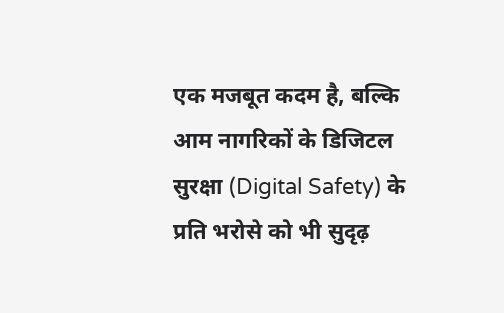एक मजबूत कदम है, बल्कि आम नागरिकों के डिजिटल सुरक्षा (Digital Safety) के प्रति भरोसे को भी सुदृढ़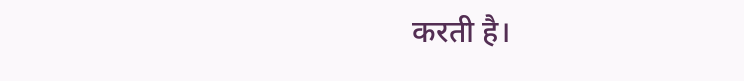करती है।